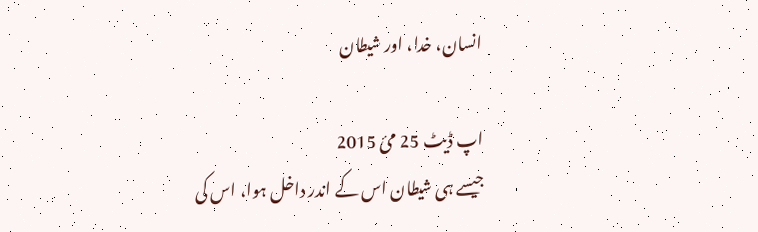انسان، خدا، اور شیطان

اپ ڈیٹ 25 مئ 2015
جیسے ہی شیطان اس کے اندر داخل ہوا، اس کی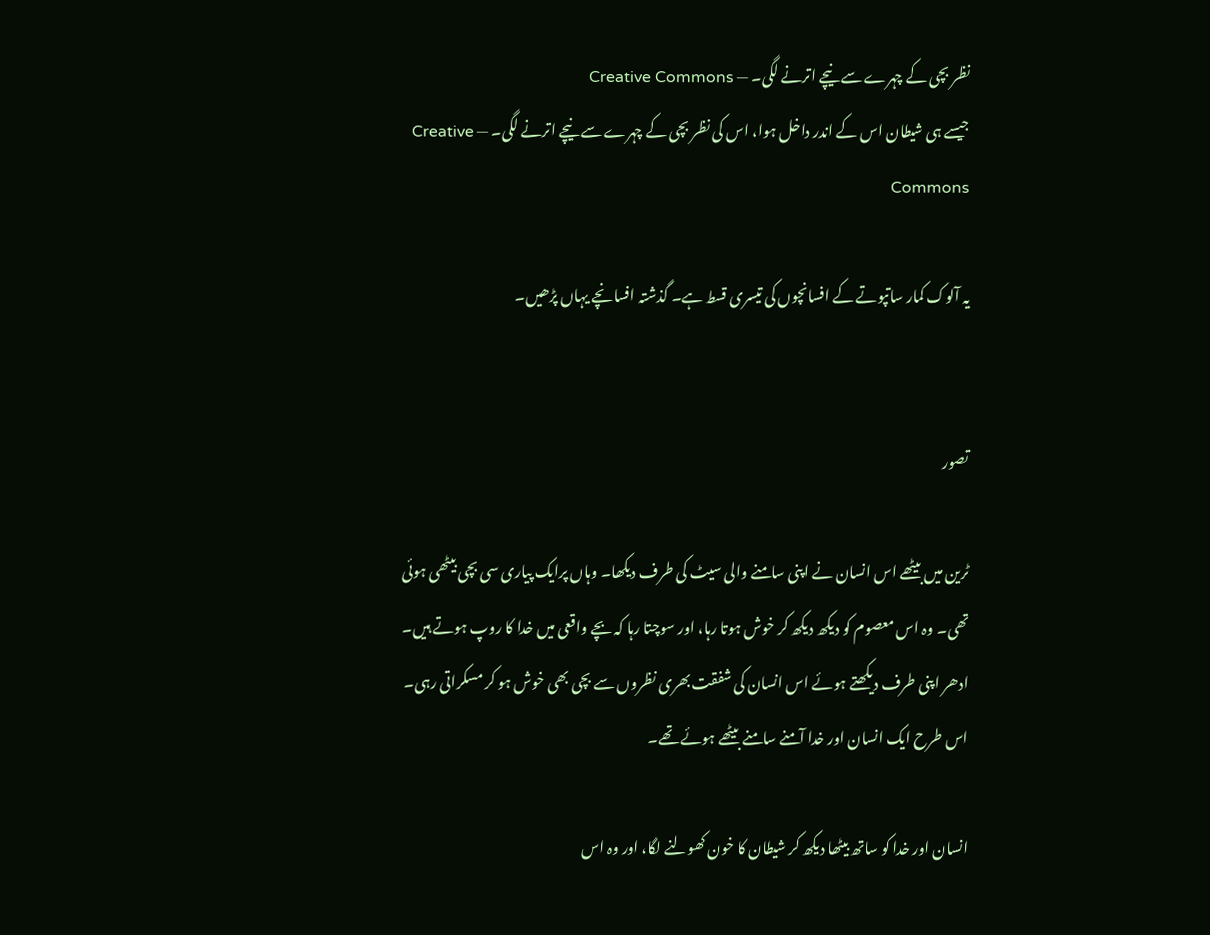نظر بچی کے چہرے سے نیچے اترنے لگی۔ — Creative Commons
جیسے ہی شیطان اس کے اندر داخل ہوا، اس کی نظر بچی کے چہرے سے نیچے اترنے لگی۔ — Creative Commons

یہ آلوک کمار ساتپوتے کے افسانچوں کی تیسری قسط ہے۔ گذشتہ افسانچے یہاں پڑھیں۔


تصور

ٹرین میں بیٹھے اس انسان نے اپنی سامنے والی سیٹ کی طرف دیکھا۔ وہاں پرایک پیاری سی بچی بیٹھی ہوئی تھی۔ وہ اس معصوم کو دیکھ دیکھ کر خوش ہوتا رہا، اور سوچتا رہا کہ بچے واقعی میں خدا کا روپ ہوتے ہیں۔ ادھر اپنی طرف دیکھتے ہوئے اس انسان کی شفقت بھری نظروں سے بچی بھی خوش ہو کر مسکراتی رہی۔ اس طرح ایک انسان اور خدا آمنے سامنے بیٹھے ہوئے تھے۔

انسان اور خدا کو ساتھ بیٹھا دیکھ کر شیطان کا خون کھولنے لگا، اور وہ اس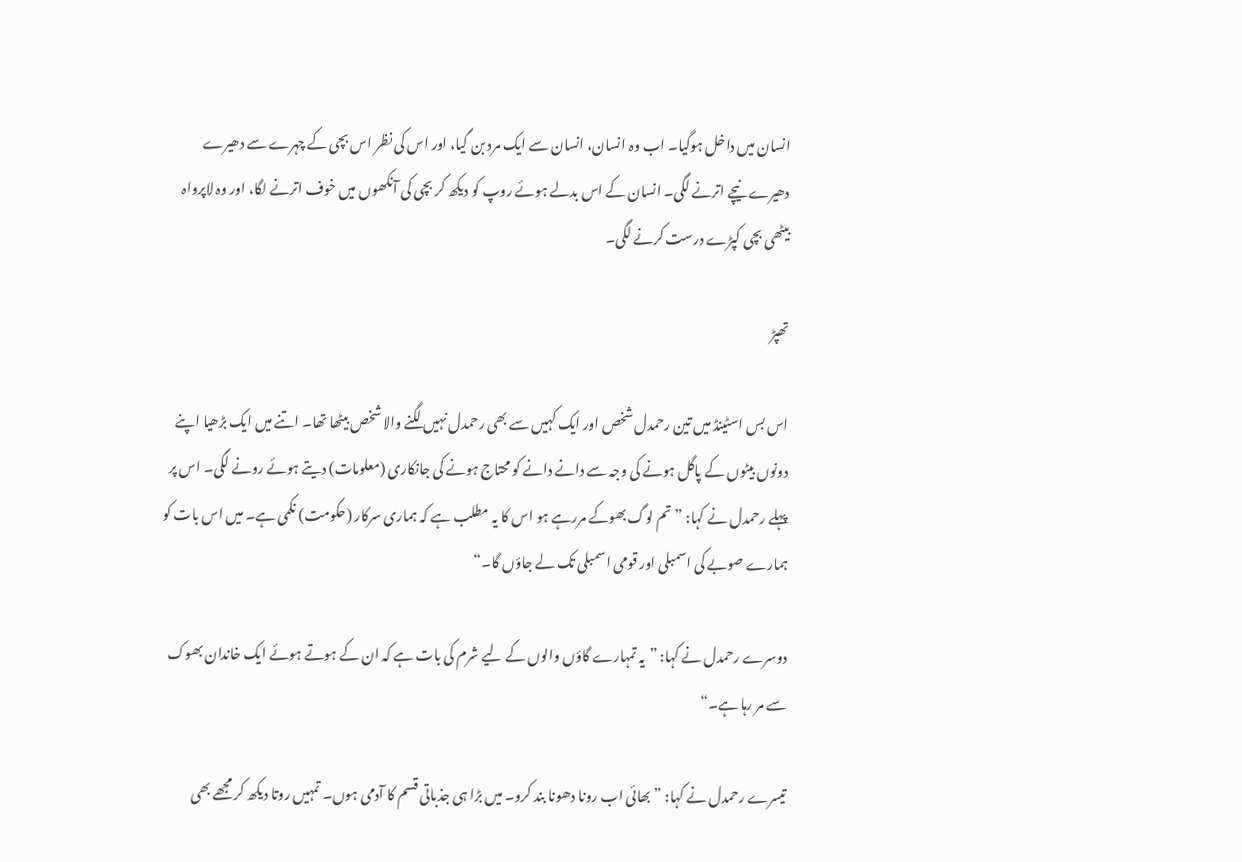انسان میں داخل ہوگیا۔ اب وہ انسان، انسان سے ایک مرد بن گیا، اور اس کی نظر اس بچی کے چہرے سے دھیرے دھیرے نیچے اترنے لگی۔ انسان کے اس بدلے ہوئے روپ کو دیکھ کر بچی کی آنکھوں میں خوف اترنے لگا، اور وہ لاپرواہ بیٹھی بچی کپڑے درست کرنے لگی۔

تھپڑ

اس بس اسٹینڈ میں تین رحمدل شخص اور ایک کہیں سے بھی رحمدل نہیں لگنے والا شخص بیٹھا تھا۔ اتنے میں ایک بڑھیا اپنے دونوں بیٹوں کے پاگل ہونے کی وجہ سے دانے دانے کو محتاج ہونے کی جانکاری (معلومات) دیتے ہوئے رونے لگی۔ اس پر پہلے رحمدل نے کہا: ”تم لوگ بھوکے مررہے ہو اس کا یہ مطلب ہے کہ ہماری سرکار (حکومت) نکمی ہے۔ میں اس بات کو ہمارے صوبے کی اسمبلی اور قومی اسمبلی تک لے جاؤں گا۔“

دوسرے رحمدل نے کہا: ”یہ تمہارے گاؤں والوں کے لیے شرم کی بات ہے کہ ان کے ہوتے ہوئے ایک خاندان بھوک سے مر رہا ہے۔“

تیسرے رحمدل نے کہا: ”بھائی اب رونا دھونا بند کرو۔ میں بڑا ہی جذباتی قسم کا آدمی ہوں۔ تمہیں روتا دیکھ کر مجھے بھی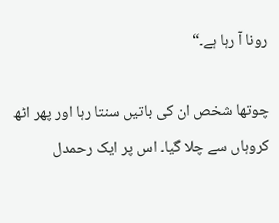رونا آ رہا ہے۔“

چوتھا شخص ان کی باتیں سنتا رہا اور پھر اٹھ کروہاں سے چلا گیا۔ اس پر ایک رحمدل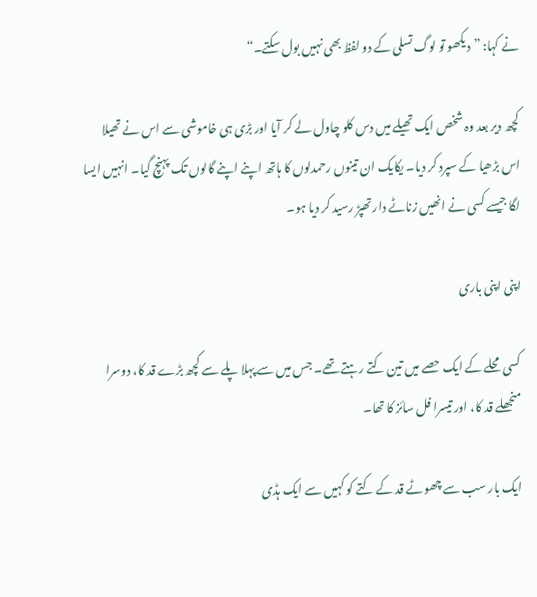نے کہا: ”دیکھو تو لوگ تسلی کے دو لفظ بھی نہیں بول سکتے۔“

کچھ دیر بعد وہ شخص ایک تھیلے میں دس کلو چاول لے کر آیا اور بڑی ہی خاموشی سے اس نے تھیلا اس بڑھیا کے سپرد کر دیا۔ یکایک ان تینوں رحمدلوں کا ہاتھ اپنے اپنے گالوں تک پہنچ گیا۔ انہیں ایسا لگا جیسے کسی نے انھیں زناٹے دار تھپڑ رسید کر دیا ہو۔

اپنی اپنی باری

کسی محلے کے ایک حصے میں تین کتے رہتے تھے۔ جس میں سے پہلا پلے سے کچھ بڑے قد کا، دوسرا منجھلے قد کا، اور تیسرا فل سائز کا تھا۔

ایک بار سب سے چھوٹے قد کے کتے کو کہیں سے ایک ہڈی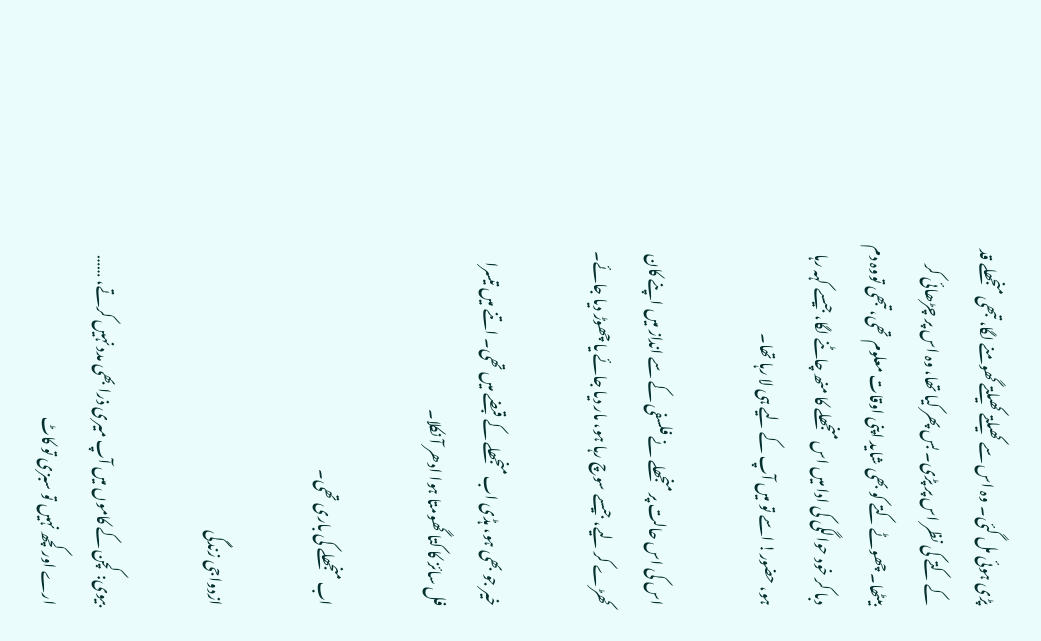پڑی ہوئی مل گئی۔ وہ اس سے کھیلتے کھیلتے گھومنے لگا، تبھی منجھلے قد کے کتے کی نظر اس پر پڑی۔ بس پھر کیا تھا، وہ اس پر چڑھائی کر بیٹھا۔ چھوٹے کتے کو بھی شاید اپنی اوقات معلوم تھی، تبھی تووہ دم دبا کر خود حوالگی کی ادا میں اس منجھلے کا منھ چاٹنے لگا، جیسے کہہ رہا ہو، حضور! اسے تو میں آپ کے لیے ہی لا رہا تھا۔

اس کی اس حالت پر منجھلے نے فلسفی کے سے انداز میں اپنے کان کھڑے کر لیے، جیسے سوچ رہا ہو، مار دیا جائے یا چھوڑ دیا جائے۔

خیر جو بھی ہو، ہڈی اب منجھلے کے قبضے میں تھی۔ اتنے میں تیسرا فل سائز کا کتا گھومتا ہوا ادھر آ نکلا۔

اب منجھلے کی باری تھی۔

ازدواجی زندگی

بیوی: کچن کے کاموں میں آپ میری ذرا بھی مدد نہیں کرتے، …… ارے اور کچھ نہیں تو سبزی تو کاٹ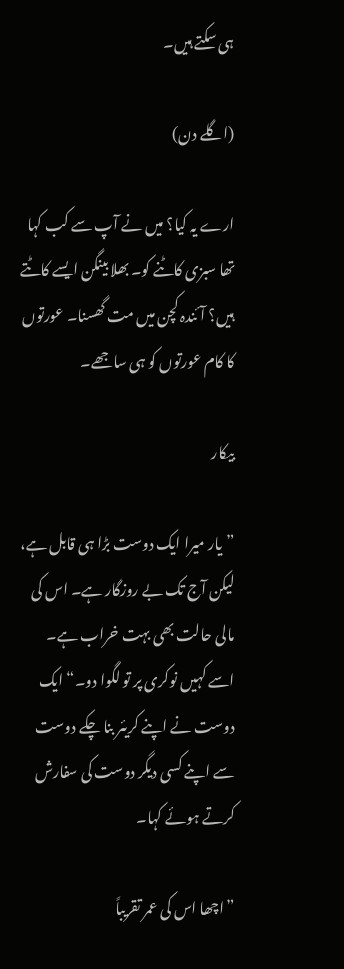ہی سکتے ہیں۔

(اگلے دن)

ارے یہ کیا؟ میں نے آپ سے کب کہا تھا سبزی کاٹنے کو۔ بھلا بینگن ایسے کاٹتے ہیں؟ آئندہ کچن میں مت گھسنا۔ عورتوں کا کام عورتوں کو ہی ساجھے۔

بیکار

”یار میرا ایک دوست بڑا ہی قابل ہے، لیکن آج تک بے روزگار ہے۔ اس کی مالی حالت بھی بہت خراب ہے۔ اسے کہیں نوکری پر تو لگوا دو۔“ ایک دوست نے اپنے کریئر بنا چکے دوست سے اپنے کسی دیگر دوست کی سفارش کرتے ہوئے کہا۔

”اچھا اس کی عمر تقریباً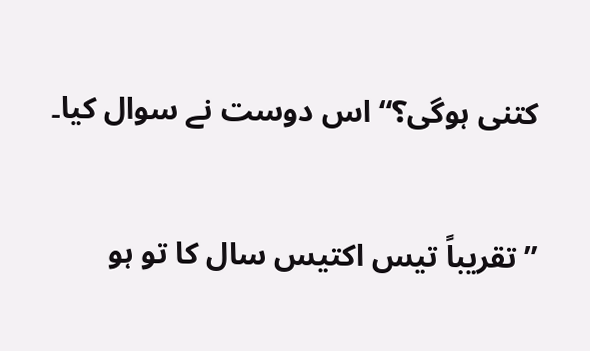کتنی ہوگی؟“ اس دوست نے سوال کیا۔

”تقریباً تیس اکتیس سال کا تو ہو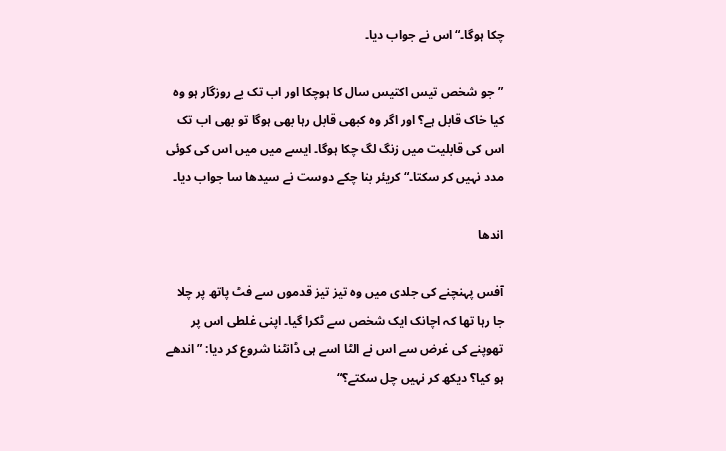چکا ہوگا۔“ اس نے جواب دیا۔

”جو شخص تیس اکتیس سال کا ہوچکا اور اب تک بے روزگار ہو وہ کیا خاک قابل ہے؟ اور اگر وہ کبھی قابل رہا بھی ہوگا تو بھی اب تک اس کی قابلیت میں زنگ لگ چکا ہوگا۔ ایسے میں میں اس کی کوئی مدد نہیں کر سکتا۔“ کریئر بنا چکے دوست نے سیدھا سا جواب دیا۔

اندھا

آفس پہنچنے کی جلدی میں وہ تیز تیز قدموں سے فٹ پاتھ پر چلا جا رہا تھا کہ اچانک ایک شخص سے ٹکرا گیا۔ اپنی غلطی اس پر تھوپنے کی غرض سے اس نے الٹا اسے ہی ڈانٹنا شروع کر دیا: ”اندھے ہو کیا؟ دیکھ کر نہیں چل سکتے؟“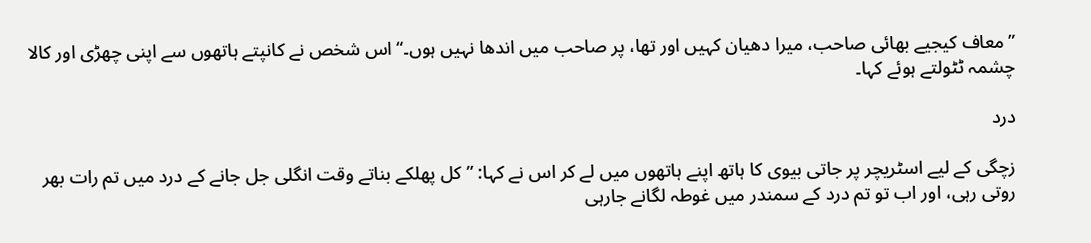”معاف کیجیے بھائی صاحب، میرا دھیان کہیں اور تھا، پر صاحب میں اندھا نہیں ہوں۔“ اس شخص نے کانپتے ہاتھوں سے اپنی چھڑی اور کالا چشمہ ٹٹولتے ہوئے کہا۔

درد

زچگی کے لیے اسٹریچر پر جاتی بیوی کا ہاتھ اپنے ہاتھوں میں لے کر اس نے کہا: ”کل پھلکے بناتے وقت انگلی جل جانے کے درد میں تم رات بھر روتی رہی، اور اب تو تم درد کے سمندر میں غوطہ لگانے جارہی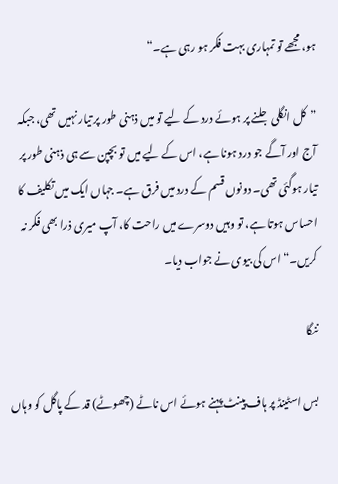ہو، مجھے تو تمہاری بہت فکر ہو رہی ہے۔“

”کل انگلی جلنے پر ہوئے درد کے لیے تو میں ذہنی طور پر تیار نہیں تھی، جبکہ آج اور آگے جو درد ہونا ہے، اس کے لیے میں تو بچپن سے ہی ذہنی طور پر تیار ہوگئی تھی۔ دونوں قسم کے درد میں فرق ہے۔ جہاں ایک میں تکلیف کا احساس ہوتا ہے، تو وہیں دوسرے میں راحت کا، آپ میری ذرا بھی فکر نہ کریں۔“ اس کی بیوی نے جواب دیا۔

ننگا

بس اسٹینڈ پر ہاف پینٹ پہنے ہوئے اس ناٹے (چھوٹے) قد کے پاگل کو وہاں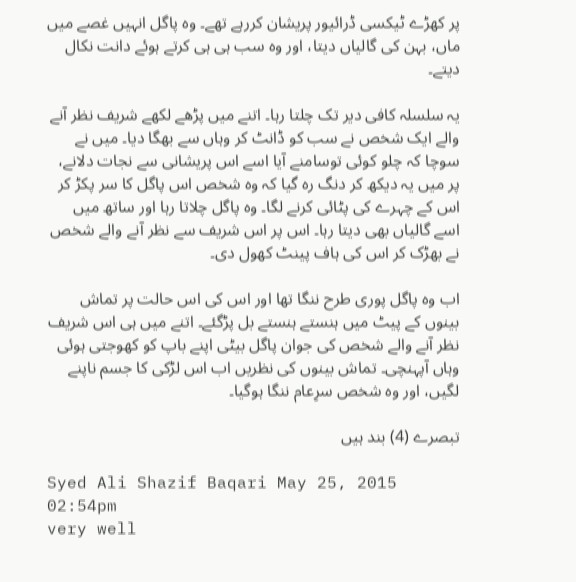پر کھڑے ٹیکسی ڈرائیور پریشان کررہے تھے۔ وہ پاگل انہیں غصے میں ماں، بہن کی گالیاں دیتا، اور وہ سب ہی ہی کرتے ہوئے دانت نکال دیتے۔

یہ سلسلہ کافی دیر تک چلتا رہا۔ اتنے میں پڑھے لکھے شریف نظر آنے والے ایک شخص نے سب کو ڈانٹ کر وہاں سے بھگا دیا۔ میں نے سوچا کہ چلو کوئی توسامنے آیا اسے اس پریشانی سے نجات دلانے، پر میں یہ دیکھ کر دنگ رہ گیا کہ وہ شخص اس پاگل کا سر پکڑ کر اس کے چہرے کی پٹائی کرنے لگا۔ وہ پاگل چلاتا رہا اور ساتھ میں اسے گالیاں بھی دیتا رہا۔ اس پر اس شریف سے نظر آنے والے شخص نے بھڑک کر اس کی ہاف پینٹ کھول دی۔

اب وہ پاگل پوری طرح ننگا تھا اور اس کی اس حالت پر تماش بینوں کے پیٹ میں ہنستے ہنستے بل پڑگئے۔ اتنے میں ہی اس شریف نظر آنے والے شخص کی جوان پاگل بیٹی اپنے باپ کو کھوجتی ہوئی وہاں آپہنچی۔ تماش بینوں کی نظریں اب اس لڑکی کا جسم ناپنے لگیں، اور وہ شخص سرِعام ننگا ہوگیا۔

تبصرے (4) بند ہیں

Syed Ali Shazif Baqari May 25, 2015 02:54pm
very well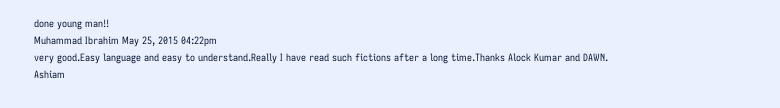done young man!!
Muhammad Ibrahim May 25, 2015 04:22pm
very good.Easy language and easy to understand.Really I have read such fictions after a long time.Thanks Alock Kumar and DAWN.
Ashiam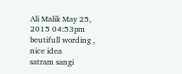Ali Malik May 25, 2015 04:53pm
beutifull wording , nice idea
satram sangi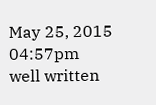May 25, 2015 04:57pm
well written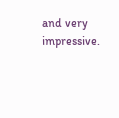and very impressive.